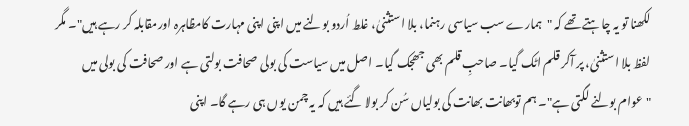لکھنا تو یہ چاہتے تھے کہ "ہمارے سب سیاسی رہنما، بلا استثنیٰ، غلط اُردو بولنے میں اپنی اپنی مہارت کامظاہرہ اورمقابلہ کر رہے ہیں"۔ مگر لفظ بلا استثنیٰ، پر آکر قلم اٹک گیا۔ صاحبِ قلم بھی جھجک گیا۔ اصل میں سیاست کی بولی صحافت بولتی ہے اور صحافت کی بولی میں "عوام بولنے لگتی ہے"۔ ہم توبھانت بھانت کی بولیاں سُن کر بولا گئے ہیں کہ یہ چمن یوں ہی رہے گا۔ اپنی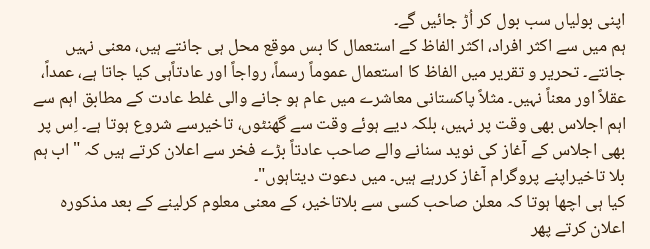اپنی بولیاں سب بول کر اُڑ جائیں گے۔
ہم میں سے اکثر افراد، اکثر الفاظ کے استعمال کا بس موقع محل ہی جانتے ہیں، معنی نہیں جانتے۔ تحریر و تقریر میں الفاظ کا استعمال عموماً رسماً، رواجاً اور عادتاًہی کیا جاتا ہے، عمداً، عقلاً اور معناً نہیں۔ مثلاً پاکستانی معاشرے میں عام ہو جانے والی غلط عادت کے مطابق اہم سے اہم اجلاس بھی وقت پر نہیں، بلکہ دیے ہوئے وقت سے گھنٹوں، تاخیرسے شروع ہوتا ہے۔ اِس پر بھی اجلاس کے آغاز کی نوید سنانے والے صاحب عادتاً بڑے فخر سے اعلان کرتے ہیں کہ "اب ہم بلا تاخیراپنے پروگرام آغاز کررہے ہیں۔ میں دعوت دیتاہوں"۔
کیا ہی اچھا ہوتا کہ معلن صاحب کسی سے بلاتاخیر، کے معنی معلوم کرلینے کے بعد مذکورہ اعلان کرتے پھر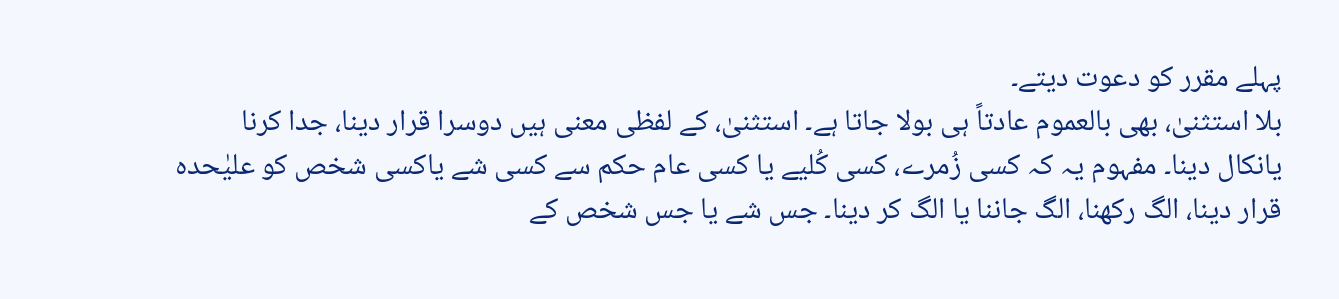پہلے مقرر کو دعوت دیتے۔
بلا استثنیٰ، بھی بالعموم عادتاً ہی بولا جاتا ہے۔ استثنیٰ، کے لفظی معنی ہیں دوسرا قرار دینا، جدا کرنا یانکال دینا۔ مفہوم یہ کہ کسی زُمرے، کسی کُلیے یا کسی عام حکم سے کسی شے یاکسی شخص کو علیٰحدہ قرار دینا، الگ رکھنا، الگ جاننا یا الگ کر دینا۔ جس شے یا جس شخص کے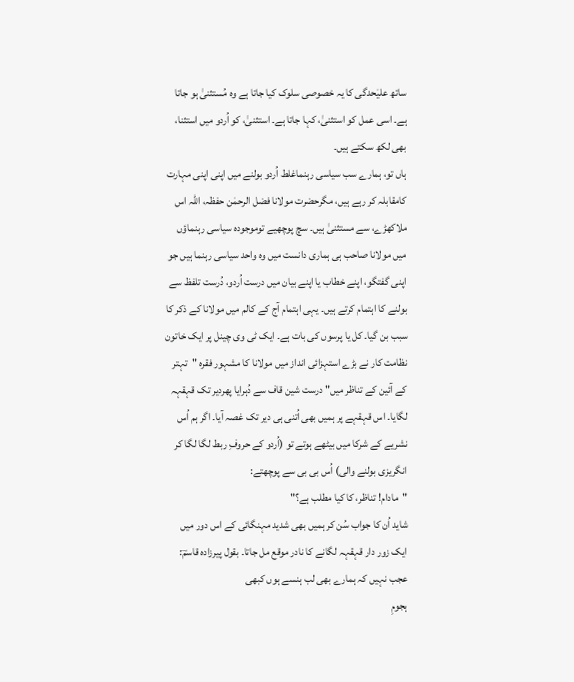ساتھ علیٰحدگی کا یہ خصوصی سلوک کیا جاتا ہے وہ مُستثنیٰ ہو جاتا ہے۔ اسی عمل کو استثنیٰ، کہا جاتا ہے۔ استثنیٰ، کو اُردو میں استثنا، بھی لکھ سکتے ہیں۔
ہاں تو، ہمارے سب سیاسی رہنماغلط اُردو بولنے میں اپنی اپنی مہارت کامقابلہ کر رہے ہیں، مگرحضرت مولانا فضل الرحمٰن حفظہ، اللہ اس ملاکھڑے، سے مستثنیٰ ہیں۔ سچ پوچھیے توموجودہ سیاسی رہنماؤں میں مولانا صاحب ہی ہماری دانست میں وہ واحد سیاسی رہنما ہیں جو اپنی گفتگو، اپنے خطاب یا اپنے بیان میں درست اُردو، دُرست تلفظ سے بولنے کا اہتمام کرتے ہیں۔ یہی اہتمام آج کے کالم میں مولانا کے ذکر کا سبب بن گیا۔ کل یا پرسوں کی بات ہے۔ ایک ٹی وی چینل پر ایک خاتون نظامت کار نے بڑے استہزائی انداز میں مولانا کا مشہور فقرہ "تہتر کے آئین کے تناظر میں" درست شین قاف سے دُہرایا پھردیر تک قہقہہ لگایا۔ اس قہقہے پر ہمیں بھی اُتنی ہی دیر تک غصہ آیا۔ اگر ہم اُس نشریے کے شرکا میں بیٹھے ہوتے تو (اُردو کے حروفِ ربط لگا لگا کر انگریزی بولنے والی) اُس بی بی سے پوچھتے:
"مادام! تناظر، کا کیا مطلب ہے؟"
شاید اُن کا جواب سُن کر ہمیں بھی شدید مہنگائی کے اس دور میں ایک زور دار قہقہہ لگانے کا نادر موقع مل جاتا۔ بقول پیرزادہ قاسمؔ:
عجب نہیں کہ ہمارے بھی لب ہنسے ہوں کبھی
ہجومِ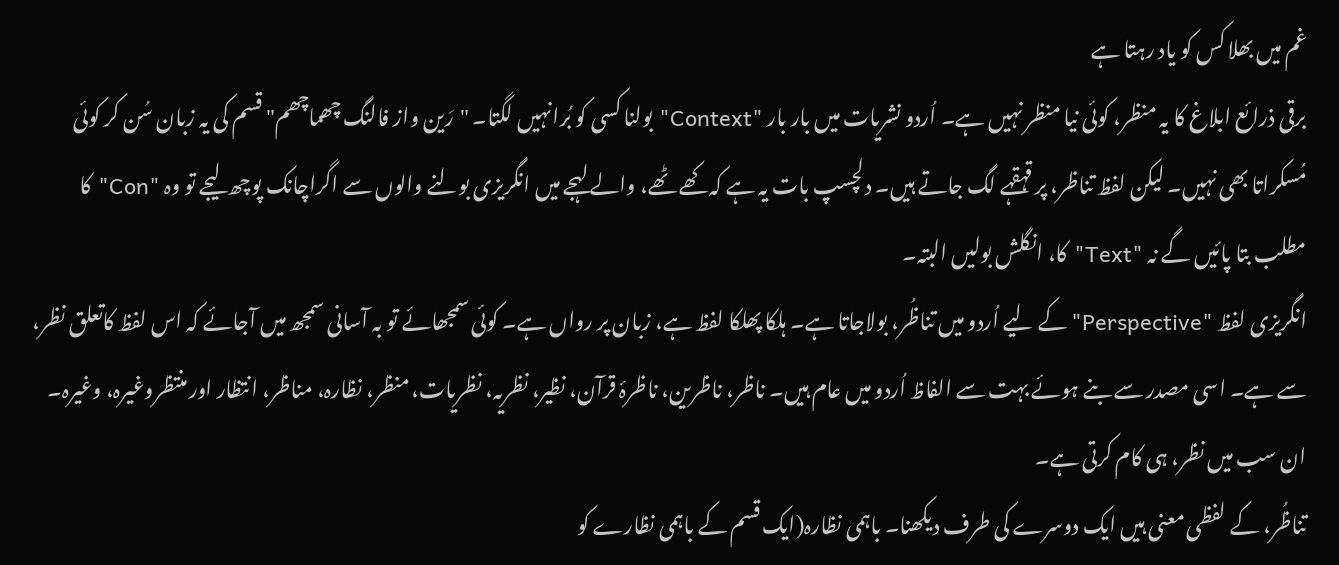غم میں بھلا کس کو یاد رہتا ہے
برقی ذرائع ابلاغ کا یہ منظر، کوئی نیا منظر نہیں ہے۔ اُردو نشریات میں بار بار "Context" بولنا کسی کو بُرانہیں لگتا۔ "رَین واز فالنگ چھماچھم" قسم کی یہ زبان سُن کر کوئی مُسکراتا بھی نہیں۔ لیکن لفظ تناظر، پر قہقہے لگ جاتے ہیں۔ دلچسپ بات یہ ہے کہ کھے ٹھے، والے لہجے میں انگریزی بولنے والوں سے اگراچانک پوچھ لیجے تو وہ "Con"کا مطلب بتا پائیں گے نہ "Text"کا، انگلش بولیں البتہ۔
انگریزی لفظ "Perspective"کے لیے اُردو میں تناظُر، بولاجاتا ہے۔ ہلکا پھلکا لفظ ہے، زبان پر رواں ہے۔ کوئی سمجھائے تو بہ آسانی سمجھ میں آجائے کہ اس لفظ کاتعلق نظر، سے ہے۔ اسی مصدر سے بنے ہوئے بہت سے الفاظ اُردو میں عام ہیں۔ ناظر، ناظرین، ناظرۂ قرآن، نظیر، نظریہ، نظریات، منظر، نظارہ، مناظر، انتظار اور منتظروغیرہ، وغیرہ۔ ان سب میں نظر، ہی کام کرتی ہے۔
تناظُر، کے لفظی معنی ہیں ایک دوسرے کی طرف دیکھنا۔ باہمی نظارہ(ایک قسم کے باہمی نظارے کو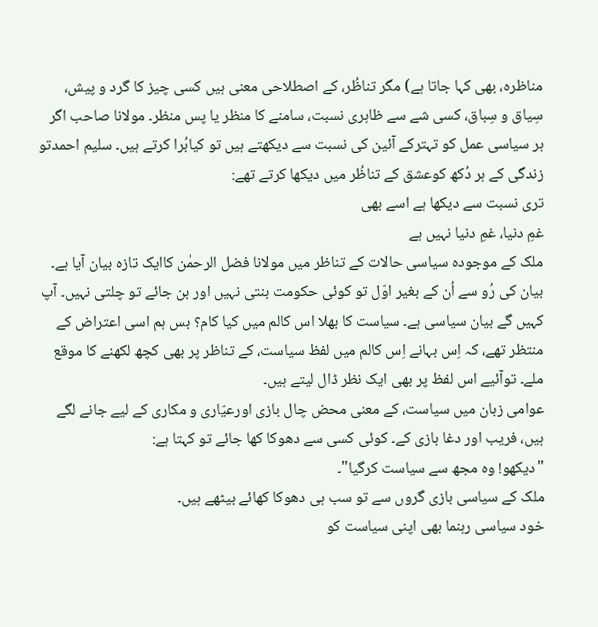مناظرہ، بھی کہا جاتا ہے) مگر تناظُر، کے اصطلاحی معنی ہیں کسی چیز کا گرد و پیش، سِیاق و سِباق، کسی شے سے ظاہری نسبت، سامنے کا منظر یا پس منظر۔ مولانا صاحب اگر ہر سیاسی عمل کو تہترکے آئین کی نسبت سے دیکھتے ہیں تو کیابُرا کرتے ہیں۔ سلیم احمدتو زندگی کے ہر دُکھ کوعشق کے تناظُر میں دیکھا کرتے تھے:
تری نسبت سے دیکھا ہے اسے بھی
غمِ دنیا، غمِ دنیا نہیں ہے
ملک کے موجودہ سیاسی حالات کے تناظر میں مولانا فضل الرحمٰن کاایک تازہ بیان آیا ہے۔ بیان کی رُو سے اُن کے بغیر اوّل تو کوئی حکومت بنتی نہیں اور بن جائے تو چلتی نہیں۔ آپ کہیں گے بیان سیاسی ہے۔ سیاست کا بھلا اس کالم میں کیا کام؟ بس ہم اسی اعتراض کے منتظر تھے، کہ اِس بہانے اِس کالم میں لفظ سیاست، کے تناظر پر بھی کچھ لکھنے کا موقع ملے۔ توآئیے اس لفظ پر بھی ایک نظر ڈال لیتے ہیں۔
عوامی زبان میں سیاست، کے معنی محض چال بازی اورعیّاری و مکاری کے لیے جانے لگے ہیں، فریب اور دغا بازی کے۔ کوئی کسی سے دھوکا کھا جائے تو کہتا ہے:
"دیکھو! وہ مجھ سے سیاست کرگیا"۔
ملک کے سیاسی بازی گروں سے تو سب ہی دھوکا کھائے بیٹھے ہیں۔
خود سیاسی رہنما بھی اپنی سیاست کو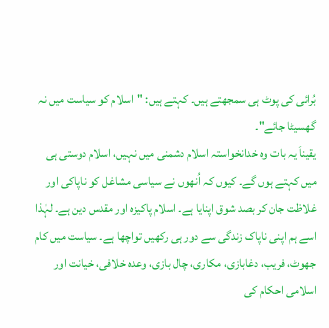بُرائی کی پوٹ ہی سمجھتے ہیں۔ کہتے ہیں: "اسلام کو سیاست میں نہ گھسیٹا جائے"۔
یقیناَ یہ بات وہ خدانخواستہ اسلام دشمنی میں نہیں، اسلام دوستی ہی میں کہتے ہوں گے۔ کیوں کہ اُنھوں نے سیاسی مشاغل کو ناپاکی اور غلاظت جان کر بصد شوق اپنایا ہے۔ اسلام پاکیزہ اور مقدس دین ہے۔ لہٰذا اسے ہم اپنی ناپاک زندگی سے دور ہی رکھیں تواچھا ہے۔ سیاست میں کام جھوٹ، فریب، دغابازی، مکاری، چال بازی، وعدہ خلافی، خیانت اور اسلامی احکام کی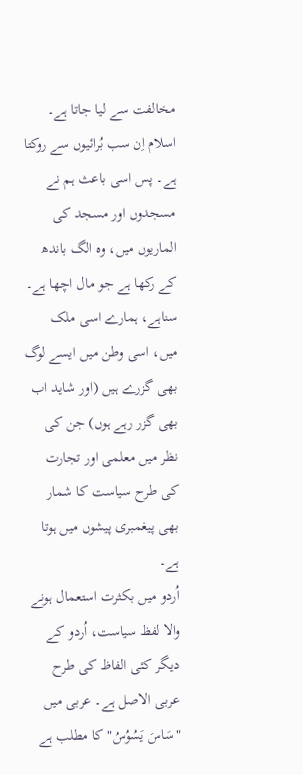مخالفت سے لیا جاتا ہے۔ اسلام اِن سب بُرائیوں سے روکتا ہے۔ پس اسی باعث ہم نے مسجدوں اور مسجد کی الماریوں میں، وہ الگ باندھ کے رکھا ہے جو مال اچھا ہے۔
سناہے، ہمارے اسی ملک میں، اسی وطن میں ایسے لوگ بھی گزرے ہیں (اور شاید اب بھی گزر رہے ہوں) جن کی نظر میں معلمی اور تجارت کی طرح سیاست کا شمار بھی پیغمبری پیشوں میں ہوتا ہے۔
اُردو میں بکثرت استعمال ہونے والا لفظ سیاست، اُردو کے دیگر کئی الفاظ کی طرح عربی الاصل ہے۔ عربی میں "سَاسَ یَسُوُسُ" کا مطلب ہے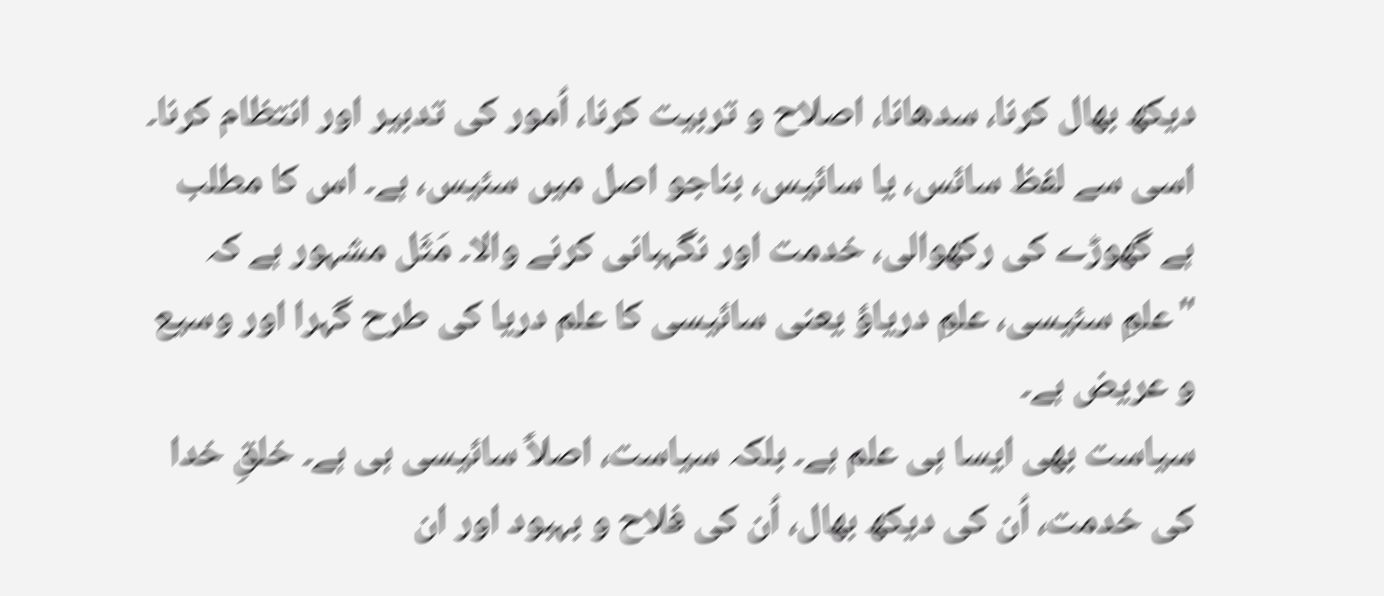دیکھ بھال کرنا، سدھانا، اصلاح و تربیت کرنا، اُمور کی تدبیر اور انتظام کرنا۔ اسی سے لفظ سائس، یا سائیس، بناجو اصل میں سئیس، ہے۔ اس کا مطلب ہے گھوڑے کی رکھوالی، خدمت اور نگہبانی کرنے والا۔ مَثَل مشہور ہے کہ "علمِ سئیسی، علمِ دریاؤ یعنی سائیسی کا علم دریا کی طرح گہرا اور وسیع و عریض ہے۔
سیاست بھی ایسا ہی علم ہے۔ بلکہ سیاست، اصلاً سائیسی ہی ہے۔ خلقِ خدا کی خدمت، اُن کی دیکھ بھال، اُن کی فلاح و بہبود اور ان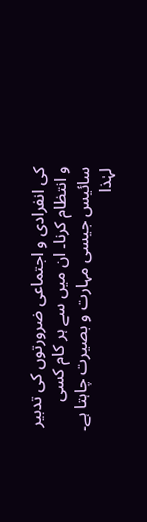کی انفرادی و اجتماعی ضرورتوں کی تدبیر و انتظام کرنا۔ ان میں سے ہر کام کسی سائیس جیسی مہارت و بصیرت چاہتا ہے۔ لہٰذا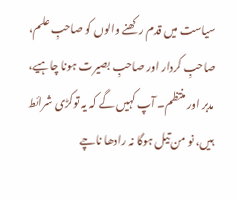سیاست میں قدم رکھنے والوں کو صاحبِ علم، صاحبِ کردار اور صاحبِ بصیرت ہونا چاہیے، مدبر اور منتظم۔ آپ کہیں گے کہ یہ توکڑی شرائط ہیں، نو من تیل ہوگا نہ رادھا ناچے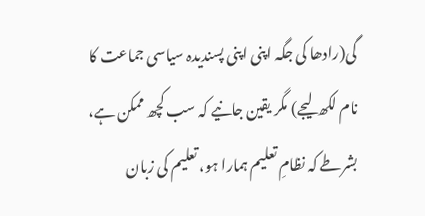گی(رادھا کی جگہ اپنی اپنی پسندیدہ سیاسی جماعت کا نام لکھ لیجے) مگر یقین جانیے کہ سب کچھ ممکن ہے، بشرطے کہ نظامِ تعلیم ہمارا ہو، تعلیم کی زبان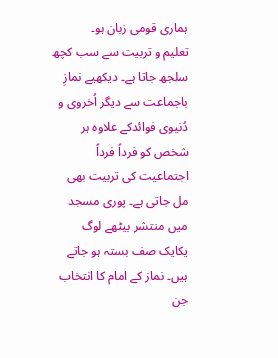ہماری قومی زبان ہو۔
تعلیم و تربیت سے سب کچھ سلجھ جاتا ہے۔ دیکھیے نمازِ باجماعت سے دیگر اُخروی و دُنیوی فوائدکے علاوہ ہر شخص کو فرداً فرداً اجتماعیت کی تربیت بھی مل جاتی ہے۔ پوری مسجد میں منتشر بیٹھے لوگ یکایک صف بستہ ہو جاتے ہیں۔ نماز کے امام کا انتخاب جن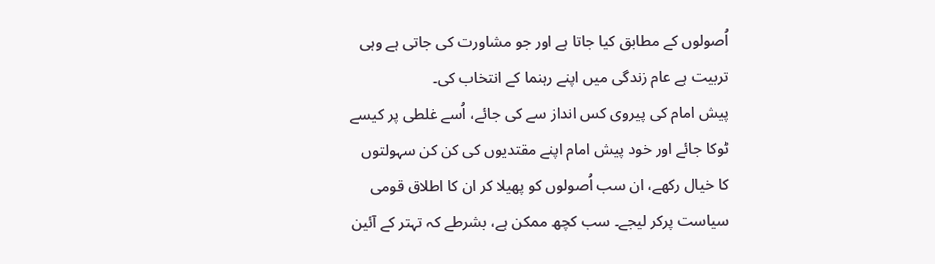اُصولوں کے مطابق کیا جاتا ہے اور جو مشاورت کی جاتی ہے وہی تربیت ہے عام زندگی میں اپنے رہنما کے انتخاب کی۔
پیش امام کی پیروی کس انداز سے کی جائے، اُسے غلطی پر کیسے ٹوکا جائے اور خود پیش امام اپنے مقتدیوں کی کن کن سہولتوں کا خیال رکھے، ان سب اُصولوں کو پھیلا کر ان کا اطلاق قومی سیاست پرکر لیجے۔ سب کچھ ممکن ہے، بشرطے کہ تہتر کے آئین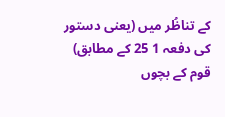کے تناظُر میں (یعنی دستور کی دفعہ 1 25 کے مطابق) قوم کے بچوں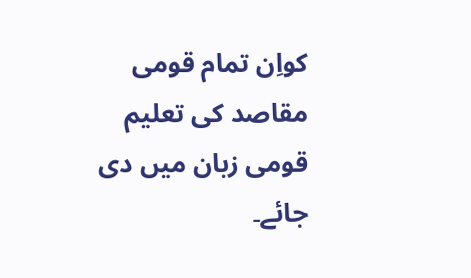کواِن تمام قومی مقاصد کی تعلیم قومی زبان میں دی جائے۔